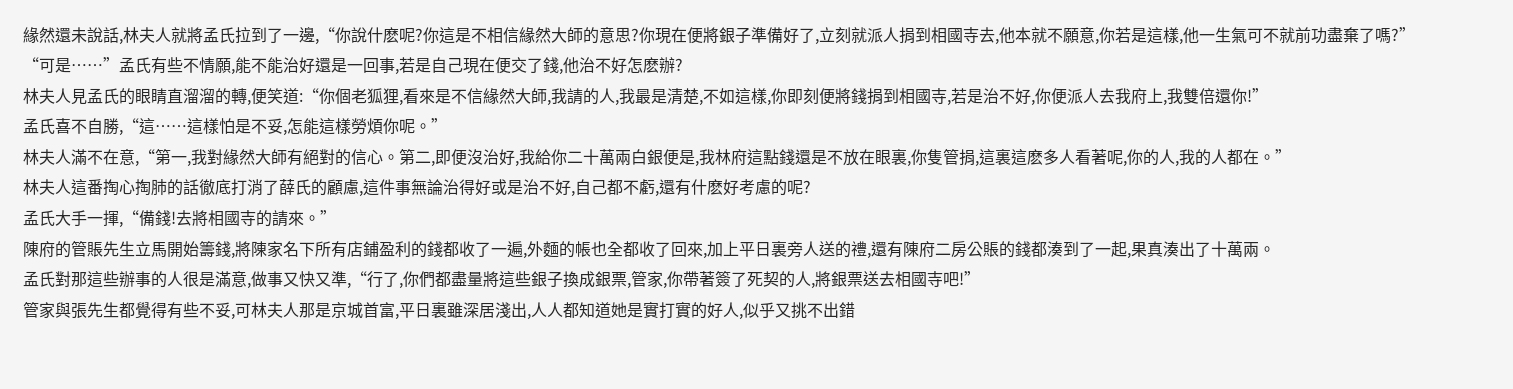緣然還未說話,林夫人就將孟氏拉到了一邊,“你說什麽呢?你這是不相信緣然大師的意思?你現在便將銀子準備好了,立刻就派人捐到相國寺去,他本就不願意,你若是這樣,他一生氣可不就前功盡棄了嗎?”
“可是……”孟氏有些不情願,能不能治好還是一回事,若是自己現在便交了錢,他治不好怎麽辦?
林夫人見孟氏的眼睛直溜溜的轉,便笑道:“你個老狐狸,看來是不信緣然大師,我請的人,我最是清楚,不如這樣,你即刻便將錢捐到相國寺,若是治不好,你便派人去我府上,我雙倍還你!”
孟氏喜不自勝,“這……這樣怕是不妥,怎能這樣勞煩你呢。”
林夫人滿不在意,“第一,我對緣然大師有絕對的信心。第二,即便沒治好,我給你二十萬兩白銀便是,我林府這點錢還是不放在眼裏,你隻管捐,這裏這麽多人看著呢,你的人,我的人都在。”
林夫人這番掏心掏肺的話徹底打消了薛氏的顧慮,這件事無論治得好或是治不好,自己都不虧,還有什麽好考慮的呢?
孟氏大手一揮,“備錢!去將相國寺的請來。”
陳府的管賬先生立馬開始籌錢,將陳家名下所有店鋪盈利的錢都收了一遍,外麵的帳也全都收了回來,加上平日裏旁人送的禮,還有陳府二房公賬的錢都湊到了一起,果真湊出了十萬兩。
孟氏對那這些辦事的人很是滿意,做事又快又準,“行了,你們都盡量將這些銀子換成銀票,管家,你帶著簽了死契的人,將銀票送去相國寺吧!”
管家與張先生都覺得有些不妥,可林夫人那是京城首富,平日裏雖深居淺出,人人都知道她是實打實的好人,似乎又挑不出錯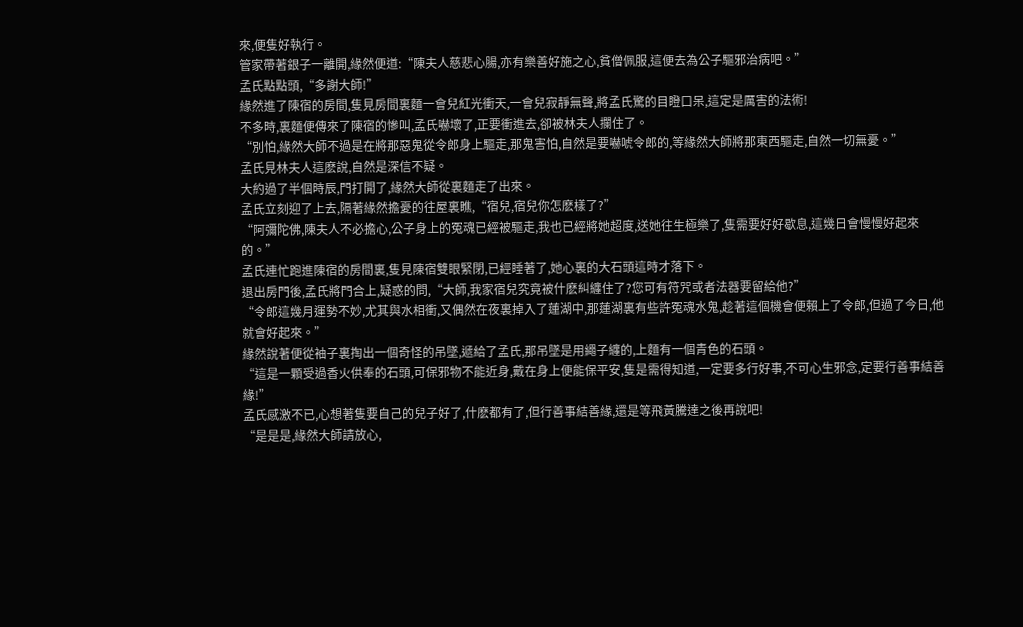來,便隻好執行。
管家帶著銀子一離開,緣然便道:“陳夫人慈悲心腸,亦有樂善好施之心,貧僧佩服,這便去為公子驅邪治病吧。”
孟氏點點頭,“多謝大師!”
緣然進了陳宿的房間,隻見房間裏麵一會兒紅光衝天,一會兒寂靜無聲,將孟氏驚的目瞪口呆,這定是厲害的法術!
不多時,裏麵便傳來了陳宿的慘叫,孟氏嚇壞了,正要衝進去,卻被林夫人攔住了。
“別怕,緣然大師不過是在將那惡鬼從令郎身上驅走,那鬼害怕,自然是要嚇唬令郎的,等緣然大師將那東西驅走,自然一切無憂。”
孟氏見林夫人這麽說,自然是深信不疑。
大約過了半個時辰,門打開了,緣然大師從裏麵走了出來。
孟氏立刻迎了上去,隔著緣然擔憂的往屋裏瞧,“宿兒,宿兒你怎麽樣了?”
“阿彌陀佛,陳夫人不必擔心,公子身上的冤魂已經被驅走,我也已經將她超度,送她往生極樂了,隻需要好好歇息,這幾日會慢慢好起來的。”
孟氏連忙跑進陳宿的房間裏,隻見陳宿雙眼緊閉,已經睡著了,她心裏的大石頭這時才落下。
退出房門後,孟氏將門合上,疑惑的問,“大師,我家宿兒究竟被什麽糾纏住了?您可有符咒或者法器要留給他?”
“令郎這幾月運勢不妙,尤其與水相衝,又偶然在夜裏掉入了蓮湖中,那蓮湖裏有些許冤魂水鬼,趁著這個機會便賴上了令郎,但過了今日,他就會好起來。”
緣然說著便從袖子裏掏出一個奇怪的吊墜,遞給了孟氏,那吊墜是用繩子纏的,上麵有一個青色的石頭。
“這是一顆受過香火供奉的石頭,可保邪物不能近身,戴在身上便能保平安,隻是需得知道,一定要多行好事,不可心生邪念,定要行善事結善緣!”
孟氏感激不已,心想著隻要自己的兒子好了,什麽都有了,但行善事結善緣,還是等飛黃騰達之後再說吧!
“是是是,緣然大師請放心,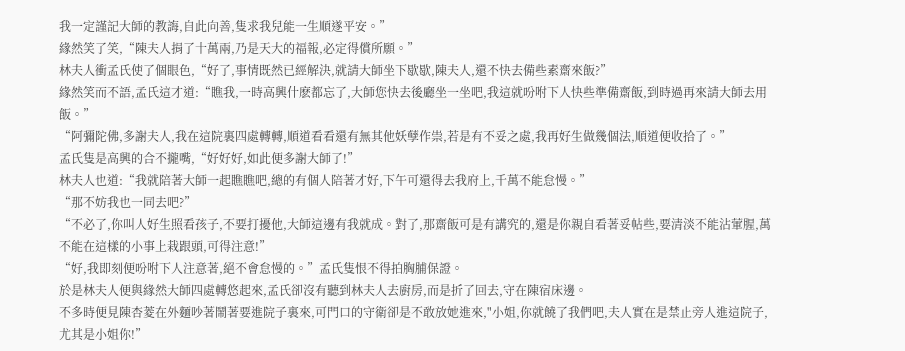我一定謹記大師的教誨,自此向善,隻求我兒能一生順遂平安。”
緣然笑了笑,“陳夫人捐了十萬兩,乃是天大的福報,必定得償所願。”
林夫人衝孟氏使了個眼色,“好了,事情既然已經解決,就請大師坐下歇歇,陳夫人,還不快去備些素齋來飯?”
緣然笑而不語,孟氏這才道:“瞧我,一時高興什麽都忘了,大師您快去後廳坐一坐吧,我這就吩咐下人快些準備齋飯,到時過再來請大師去用飯。”
“阿彌陀佛,多謝夫人,我在這院裏四處轉轉,順道看看還有無其他妖孽作祟,若是有不妥之處,我再好生做幾個法,順道便收拾了。”
孟氏隻是高興的合不攏嘴,“好好好,如此便多謝大師了!”
林夫人也道:“我就陪著大師一起瞧瞧吧,總的有個人陪著才好,下午可還得去我府上,千萬不能怠慢。”
“那不妨我也一同去吧?”
“不必了,你叫人好生照看孩子,不要打擾他,大師這邊有我就成。對了,那齋飯可是有講究的,還是你親自看著妥帖些,要清淡不能沾葷腥,萬不能在這樣的小事上栽跟頭,可得注意!”
“好,我即刻便吩咐下人注意著,絕不會怠慢的。”孟氏隻恨不得拍胸脯保證。
於是林夫人便與緣然大師四處轉悠起來,孟氏卻沒有聽到林夫人去廚房,而是折了回去,守在陳宿床邊。
不多時便見陳杏菱在外麵吵著鬧著要進院子裏來,可門口的守衛卻是不敢放她進來,"小姐,你就饒了我們吧,夫人實在是禁止旁人進這院子,尤其是小姐你!”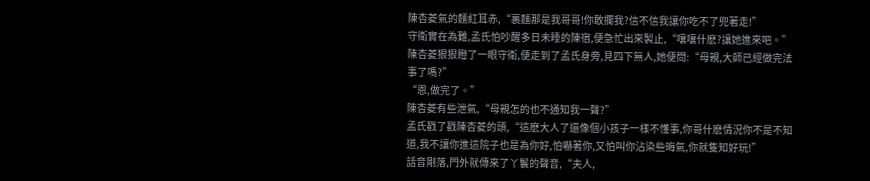陳杏菱氣的麵紅耳赤,“裏麵那是我哥哥!你敢攔我?信不信我讓你吃不了兜著走!”
守衛實在為難,孟氏怕吵醒多日未睡的陳宿,便急忙出來製止,“嚷嚷什麽?讓她進來吧。”
陳杏菱狠狠瞪了一眼守衛,便走到了孟氏身旁,見四下無人,她便問:“母親,大師已經做完法事了嗎?”
“恩,做完了。”
陳杏菱有些泄氣,“母親怎的也不通知我一聲?”
孟氏戳了戳陳杏菱的頭,“這麽大人了還像個小孩子一樣不懂事,你哥什麽情況你不是不知道,我不讓你進這院子也是為你好,怕嚇著你,又怕叫你沾染些晦氣,你就隻知好玩!”
話音剛落,門外就傳來了丫鬟的聲音,“夫人,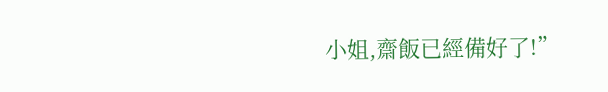小姐,齋飯已經備好了!”